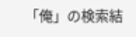「俺」の検索結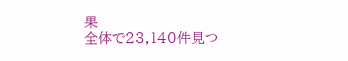果
全体で23,140件見つ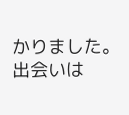かりました。
出会いは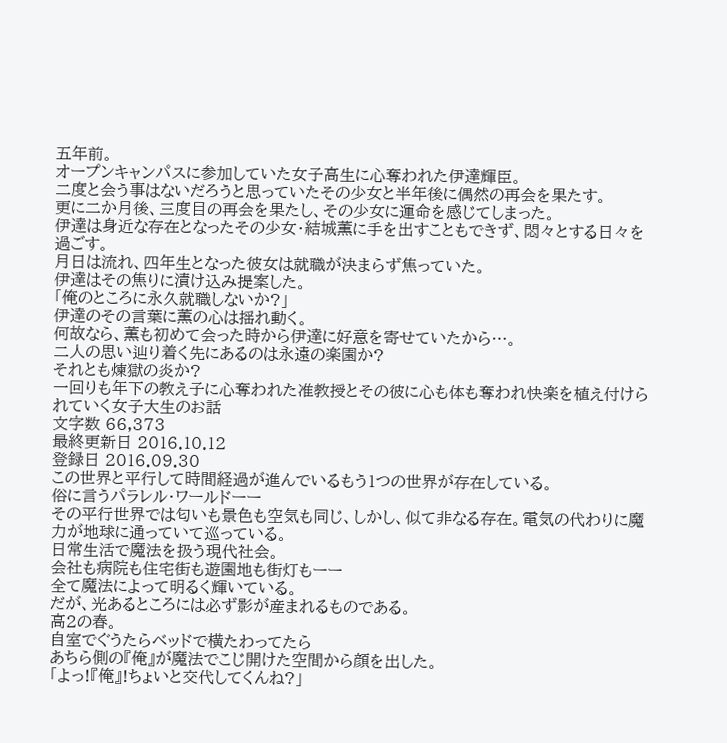五年前。
オープンキャンパスに参加していた女子高生に心奪われた伊達輝臣。
二度と会う事はないだろうと思っていたその少女と半年後に偶然の再会を果たす。
更に二か月後、三度目の再会を果たし、その少女に運命を感じてしまった。
伊達は身近な存在となったその少女・結城薫に手を出すこともできず、悶々とする日々を過ごす。
月日は流れ、四年生となった彼女は就職が決まらず焦っていた。
伊達はその焦りに漬け込み提案した。
「俺のところに永久就職しないか?」
伊達のその言葉に薫の心は揺れ動く。
何故なら、薫も初めて会った時から伊達に好意を寄せていたから…。
二人の思い辿り着く先にあるのは永遠の楽園か?
それとも煉獄の炎か?
一回りも年下の教え子に心奪われた准教授とその彼に心も体も奪われ快楽を植え付けられていく女子大生のお話
文字数 66,373
最終更新日 2016.10.12
登録日 2016.09.30
この世界と平行して時間経過が進んでいるもう1つの世界が存在している。
俗に言うパラレル・ワールドーー
その平行世界では匂いも景色も空気も同じ、しかし、似て非なる存在。電気の代わりに魔力が地球に通っていて巡っている。
日常生活で魔法を扱う現代社会。
会社も病院も住宅街も遊園地も街灯もーー
全て魔法によって明るく輝いている。
だが、光あるところには必ず影が産まれるものである。
高2の春。
自室でぐうたらベッドで横たわってたら
あちら側の『俺』が魔法でこじ開けた空間から顔を出した。
「よっ!『俺』!ちょいと交代してくんね?」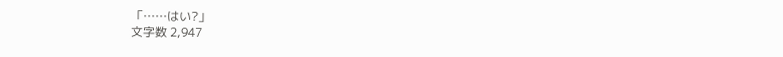「……はい?」
文字数 2,947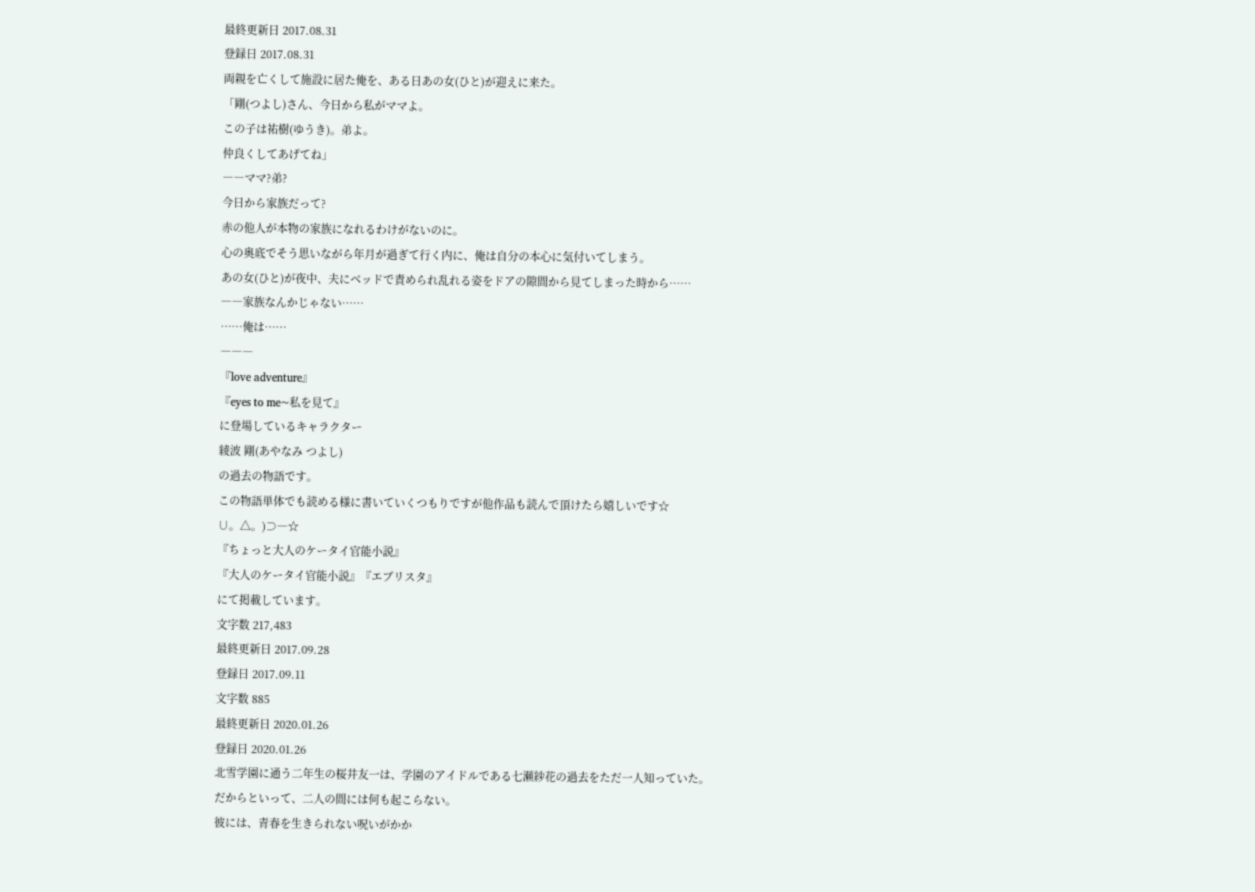最終更新日 2017.08.31
登録日 2017.08.31
両親を亡くして施設に居た俺を、ある日あの女(ひと)が迎えに来た。
「剛(つよし)さん、今日から私がママよ。
この子は祐樹(ゆうき)。弟よ。
仲良くしてあげてね」
――ママ?弟?
今日から家族だって?
赤の他人が本物の家族になれるわけがないのに。
心の奥底でそう思いながら年月が過ぎて行く内に、俺は自分の本心に気付いてしまう。
あの女(ひと)が夜中、夫にベッドで責められ乱れる姿をドアの隙間から見てしまった時から……
――家族なんかじゃない……
……俺は……
―――
『love adventure』
『eyes to me~私を見て』
に登場しているキャラクター
綾波 剛(あやなみ つよし)
の過去の物語です。
この物語単体でも読める様に書いていくつもりですが他作品も読んで頂けたら嬉しいです☆
∪。△。)⊃―☆
『ちょっと大人のケータイ官能小説』
『大人のケータイ官能小説』『エブリスタ』
にて掲載しています。
文字数 217,483
最終更新日 2017.09.28
登録日 2017.09.11
文字数 885
最終更新日 2020.01.26
登録日 2020.01.26
北雪学園に通う二年生の桜井友一は、学園のアイドルである七瀬紗花の過去をただ一人知っていた。
だからといって、二人の間には何も起こらない。
彼には、青春を生きられない呪いがかか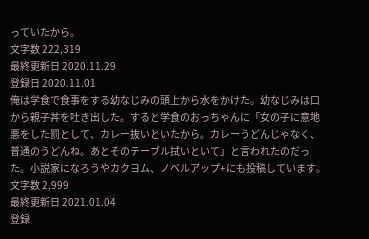っていたから。
文字数 222,319
最終更新日 2020.11.29
登録日 2020.11.01
俺は学食で食事をする幼なじみの頭上から水をかけた。幼なじみは口から親子丼を吐き出した。すると学食のおっちゃんに「女の子に意地悪をした罰として、カレー抜いといたから。カレーうどんじゃなく、普通のうどんね。あとそのテーブル拭いといて」と言われたのだった。小説家になろうやカクヨム、ノベルアップ+にも投稿しています。
文字数 2,999
最終更新日 2021.01.04
登録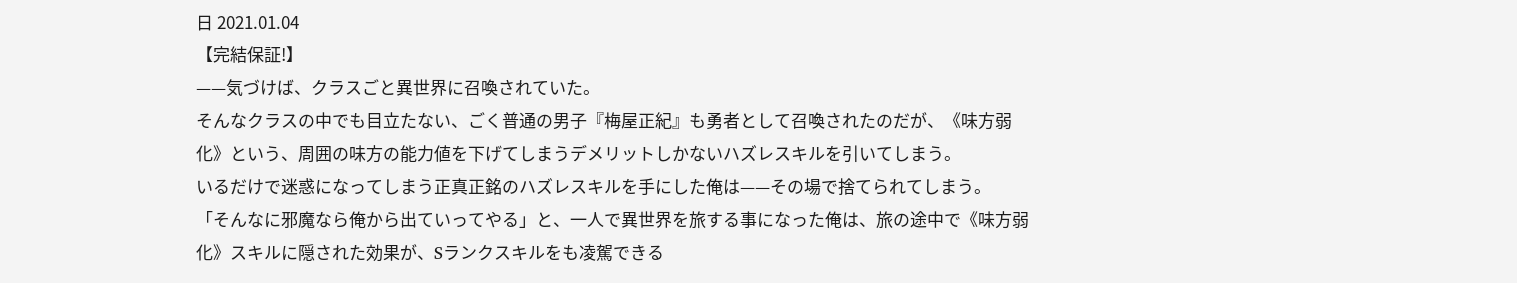日 2021.01.04
【完結保証!】
——気づけば、クラスごと異世界に召喚されていた。
そんなクラスの中でも目立たない、ごく普通の男子『梅屋正紀』も勇者として召喚されたのだが、《味方弱化》という、周囲の味方の能力値を下げてしまうデメリットしかないハズレスキルを引いてしまう。
いるだけで迷惑になってしまう正真正銘のハズレスキルを手にした俺は——その場で捨てられてしまう。
「そんなに邪魔なら俺から出ていってやる」と、一人で異世界を旅する事になった俺は、旅の途中で《味方弱化》スキルに隠された効果が、Sランクスキルをも凌駕できる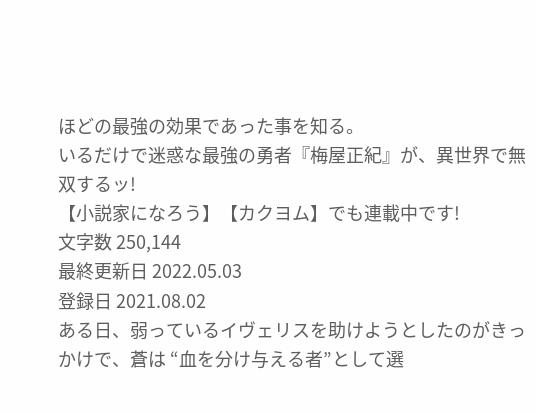ほどの最強の効果であった事を知る。
いるだけで迷惑な最強の勇者『梅屋正紀』が、異世界で無双するッ!
【小説家になろう】【カクヨム】でも連載中です!
文字数 250,144
最終更新日 2022.05.03
登録日 2021.08.02
ある日、弱っているイヴェリスを助けようとしたのがきっかけで、蒼は “血を分け与える者”として選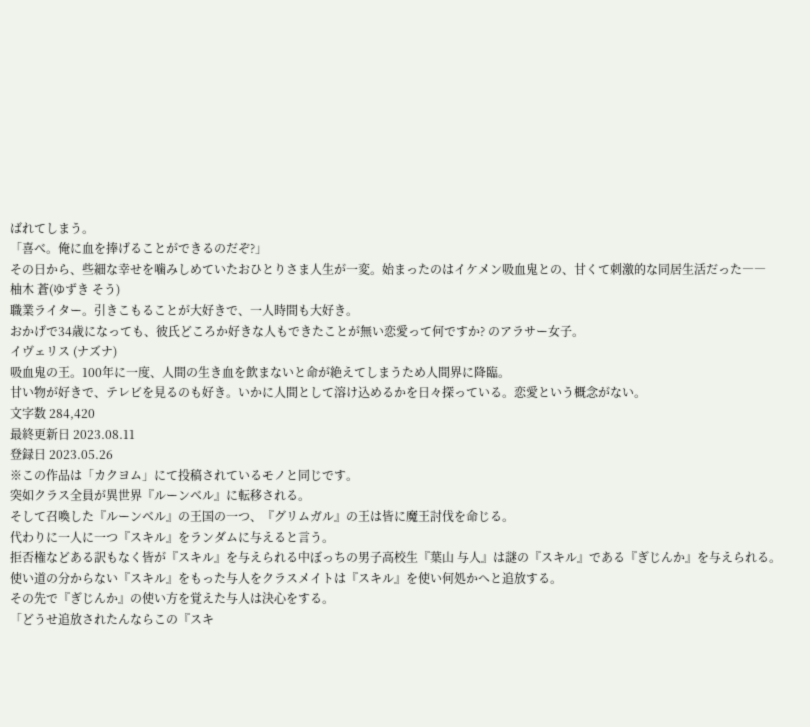ばれてしまう。
「喜べ。俺に血を捧げることができるのだぞ?」
その日から、些細な幸せを噛みしめていたおひとりさま人生が一変。始まったのはイケメン吸血鬼との、甘くて刺激的な同居生活だった――
柚木 蒼(ゆずき そう)
職業ライター。引きこもることが大好きで、一人時間も大好き。
おかげで34歳になっても、彼氏どころか好きな人もできたことが無い恋愛って何ですか? のアラサー女子。
イヴェリス (ナズナ)
吸血鬼の王。100年に一度、人間の生き血を飲まないと命が絶えてしまうため人間界に降臨。
甘い物が好きで、テレビを見るのも好き。いかに人間として溶け込めるかを日々探っている。恋愛という概念がない。
文字数 284,420
最終更新日 2023.08.11
登録日 2023.05.26
※この作品は「カクヨム」にて投稿されているモノと同じです。
突如クラス全員が異世界『ルーンベル』に転移される。
そして召喚した『ルーンベル』の王国の一つ、『グリムガル』の王は皆に魔王討伐を命じる。
代わりに一人に一つ『スキル』をランダムに与えると言う。
拒否権などある訳もなく皆が『スキル』を与えられる中ぼっちの男子高校生『葉山 与人』は謎の『スキル』である『ぎじんか』を与えられる。
使い道の分からない『スキル』をもった与人をクラスメイトは『スキル』を使い何処かへと追放する。
その先で『ぎじんか』の使い方を覚えた与人は決心をする。
「どうせ追放されたんならこの『スキ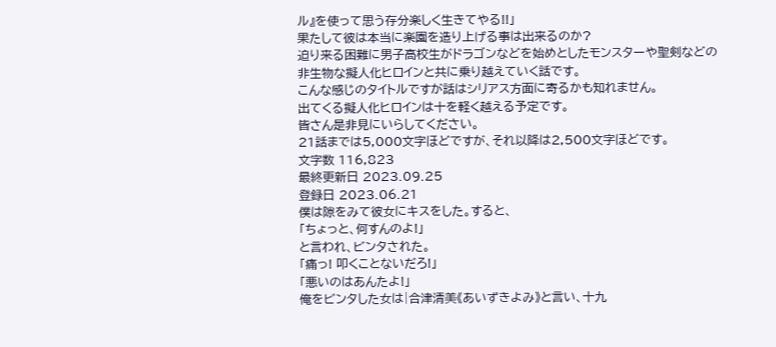ル』を使って思う存分楽しく生きてやる!!」
果たして彼は本当に楽園を造り上げる事は出来るのか?
迫り来る困難に男子高校生がドラゴンなどを始めとしたモンスターや聖剣などの非生物な擬人化ヒロインと共に乗り越えていく話です。
こんな感じのタイトルですが話はシリアス方面に寄るかも知れません。
出てくる擬人化ヒロインは十を軽く越える予定です。
皆さん是非見にいらしてください。
21話までは5,000文字ほどですが、それ以降は2,500文字ほどです。
文字数 116,823
最終更新日 2023.09.25
登録日 2023.06.21
僕は隙をみて彼女にキスをした。すると、
「ちょっと、何すんのよ!」
と言われ、ビンタされた。
「痛っ! 叩くことないだろ!」
「悪いのはあんたよ!」
俺をビンタした女は|合津清美《あいずきよみ》と言い、十九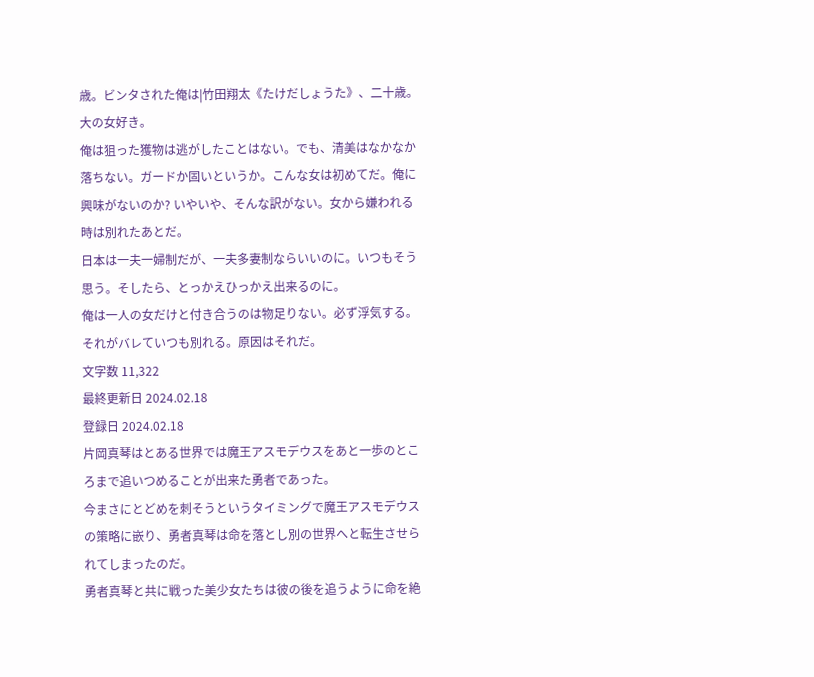歳。ビンタされた俺は|竹田翔太《たけだしょうた》、二十歳。大の女好き。
俺は狙った獲物は逃がしたことはない。でも、清美はなかなか落ちない。ガードか固いというか。こんな女は初めてだ。俺に興味がないのか? いやいや、そんな訳がない。女から嫌われる時は別れたあとだ。
日本は一夫一婦制だが、一夫多妻制ならいいのに。いつもそう思う。そしたら、とっかえひっかえ出来るのに。
俺は一人の女だけと付き合うのは物足りない。必ず浮気する。それがバレていつも別れる。原因はそれだ。
文字数 11,322
最終更新日 2024.02.18
登録日 2024.02.18
片岡真琴はとある世界では魔王アスモデウスをあと一歩のところまで追いつめることが出来た勇者であった。
今まさにとどめを刺そうというタイミングで魔王アスモデウスの策略に嵌り、勇者真琴は命を落とし別の世界へと転生させられてしまったのだ。
勇者真琴と共に戦った美少女たちは彼の後を追うように命を絶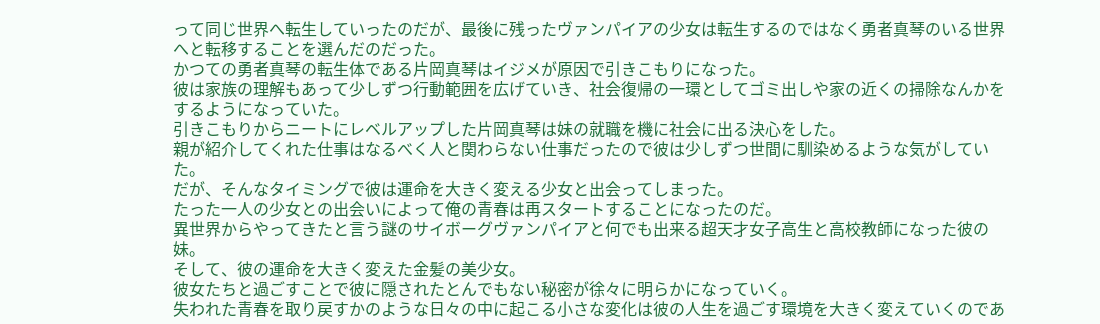って同じ世界へ転生していったのだが、最後に残ったヴァンパイアの少女は転生するのではなく勇者真琴のいる世界へと転移することを選んだのだった。
かつての勇者真琴の転生体である片岡真琴はイジメが原因で引きこもりになった。
彼は家族の理解もあって少しずつ行動範囲を広げていき、社会復帰の一環としてゴミ出しや家の近くの掃除なんかをするようになっていた。
引きこもりからニートにレベルアップした片岡真琴は妹の就職を機に社会に出る決心をした。
親が紹介してくれた仕事はなるべく人と関わらない仕事だったので彼は少しずつ世間に馴染めるような気がしていた。
だが、そんなタイミングで彼は運命を大きく変える少女と出会ってしまった。
たった一人の少女との出会いによって俺の青春は再スタートすることになったのだ。
異世界からやってきたと言う謎のサイボーグヴァンパイアと何でも出来る超天才女子高生と高校教師になった彼の妹。
そして、彼の運命を大きく変えた金髪の美少女。
彼女たちと過ごすことで彼に隠されたとんでもない秘密が徐々に明らかになっていく。
失われた青春を取り戻すかのような日々の中に起こる小さな変化は彼の人生を過ごす環境を大きく変えていくのであ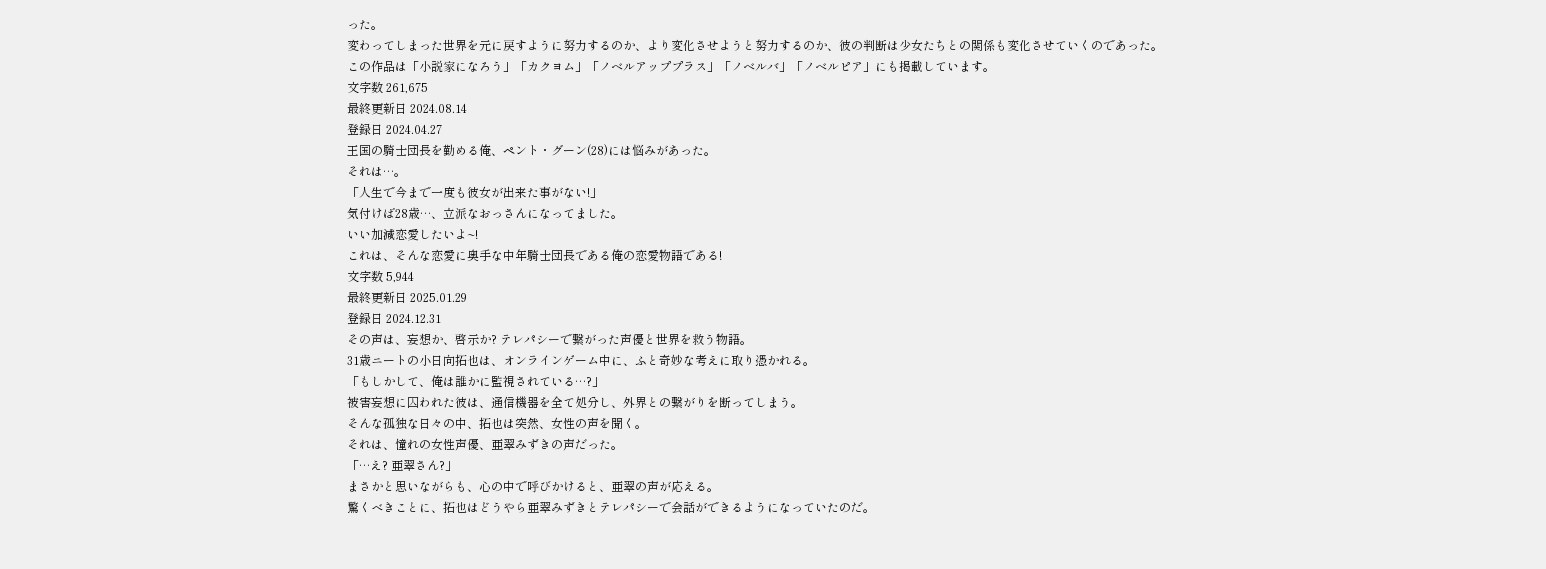った。
変わってしまった世界を元に戻すように努力するのか、より変化させようと努力するのか、彼の判断は少女たちとの関係も変化させていくのであった。
この作品は「小説家になろう」「カクヨム」「ノベルアッププラス」「ノベルバ」「ノベルピア」にも掲載しています。
文字数 261,675
最終更新日 2024.08.14
登録日 2024.04.27
王国の騎士団長を勤める俺、ペント・グーン(28)には悩みがあった。
それは…。
「人生で今まで一度も彼女が出来た事がない!」
気付けば28歳…、立派なおっさんになってました。
いい加減恋愛したいよ~!
これは、そんな恋愛に奥手な中年騎士団長である俺の恋愛物語である!
文字数 5,944
最終更新日 2025.01.29
登録日 2024.12.31
その声は、妄想か、啓示か? テレパシーで繋がった声優と世界を救う物語。
31歳ニートの小日向拓也は、オンラインゲーム中に、ふと奇妙な考えに取り憑かれる。
「もしかして、俺は誰かに監視されている…?」
被害妄想に囚われた彼は、通信機器を全て処分し、外界との繋がりを断ってしまう。
そんな孤独な日々の中、拓也は突然、女性の声を聞く。
それは、憧れの女性声優、亜翠みずきの声だった。
「…え? 亜翠さん?」
まさかと思いながらも、心の中で呼びかけると、亜翠の声が応える。
驚くべきことに、拓也はどうやら亜翠みずきとテレパシーで会話ができるようになっていたのだ。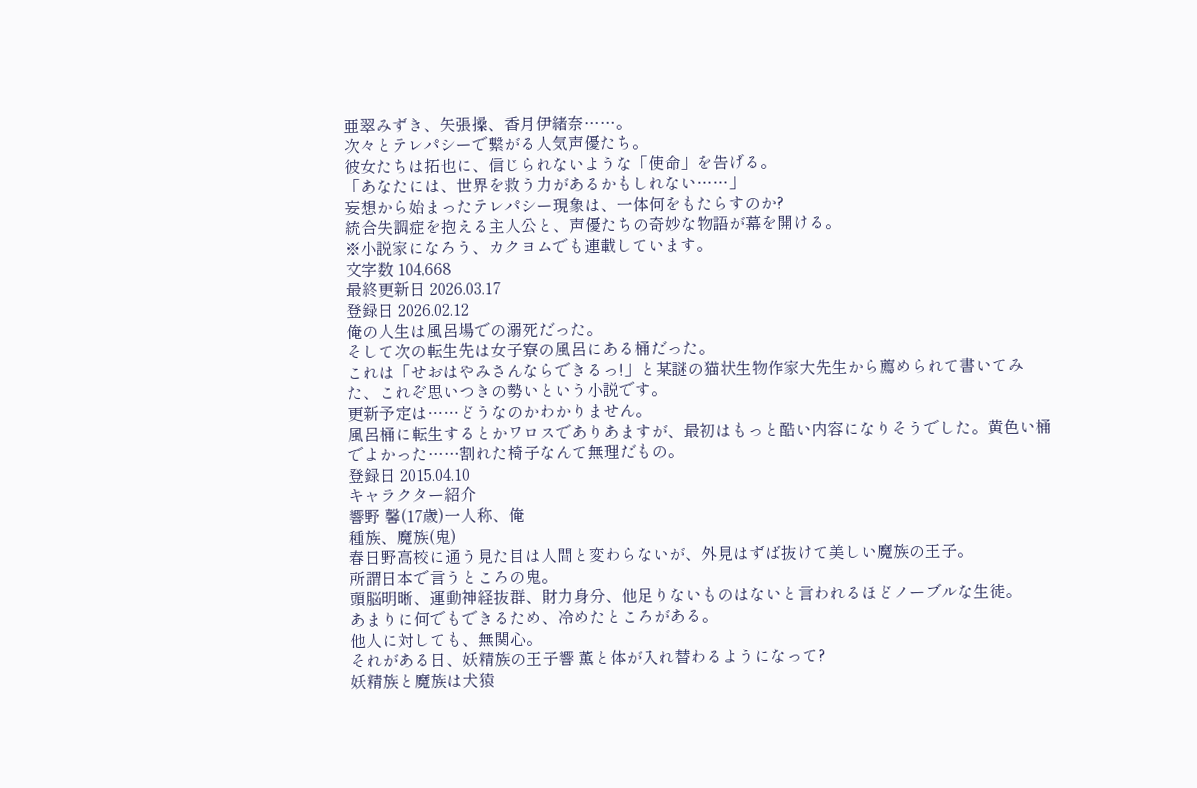亜翠みずき、矢張操、香月伊緒奈……。
次々とテレパシーで繋がる人気声優たち。
彼女たちは拓也に、信じられないような「使命」を告げる。
「あなたには、世界を救う力があるかもしれない……」
妄想から始まったテレパシー現象は、一体何をもたらすのか?
統合失調症を抱える主人公と、声優たちの奇妙な物語が幕を開ける。
※小説家になろう、カクヨムでも連載しています。
文字数 104,668
最終更新日 2026.03.17
登録日 2026.02.12
俺の人生は風呂場での溺死だった。
そして次の転生先は女子寮の風呂にある桶だった。
これは「せおはやみさんならできるっ!」と某謎の猫状生物作家大先生から薦められて書いてみた、これぞ思いつきの勢いという小説です。
更新予定は……どうなのかわかりません。
風呂桶に転生するとかワロスでありあますが、最初はもっと酷い内容になりそうでした。黄色い桶でよかった……割れた椅子なんて無理だもの。
登録日 2015.04.10
キャラクター紹介
響野 馨(17歳)一人称、俺
種族、魔族(鬼)
春日野高校に通う見た目は人間と変わらないが、外見はずば抜けて美しい魔族の王子。
所謂日本で言うところの鬼。
頭脳明晰、運動神経抜群、財力身分、他足りないものはないと言われるほどノーブルな生徒。
あまりに何でもできるため、冷めたところがある。
他人に対しても、無関心。
それがある日、妖精族の王子響 薫と体が入れ替わるようになって?
妖精族と魔族は犬猿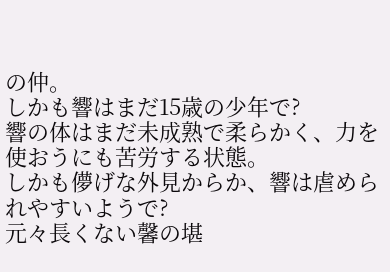の仲。
しかも響はまだ15歳の少年で?
響の体はまだ未成熟で柔らかく、力を使おうにも苦労する状態。
しかも儚げな外見からか、響は虐められやすいようで?
元々長くない馨の堪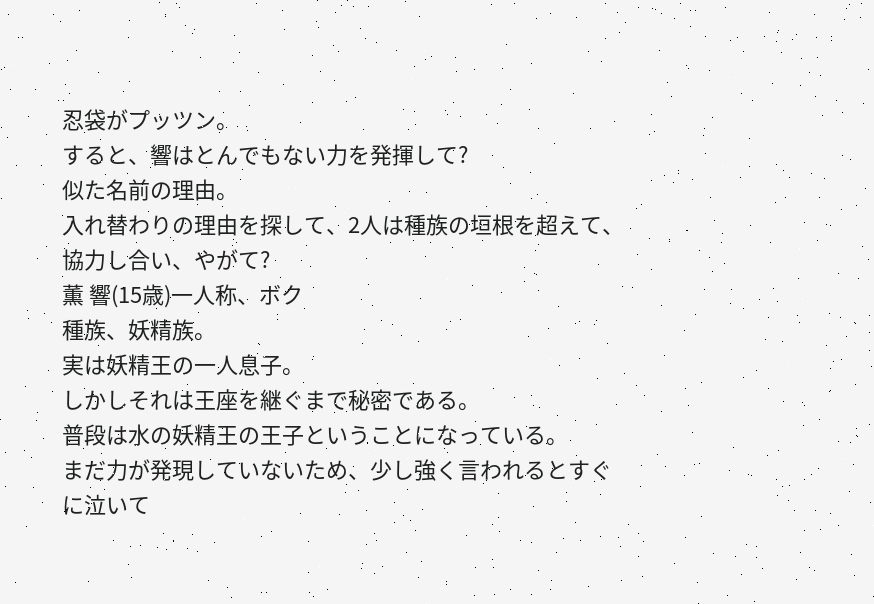忍袋がプッツン。
すると、響はとんでもない力を発揮して?
似た名前の理由。
入れ替わりの理由を探して、2人は種族の垣根を超えて、協力し合い、やがて?
薫 響(15歳)一人称、ボク
種族、妖精族。
実は妖精王の一人息子。
しかしそれは王座を継ぐまで秘密である。
普段は水の妖精王の王子ということになっている。
まだ力が発現していないため、少し強く言われるとすぐに泣いて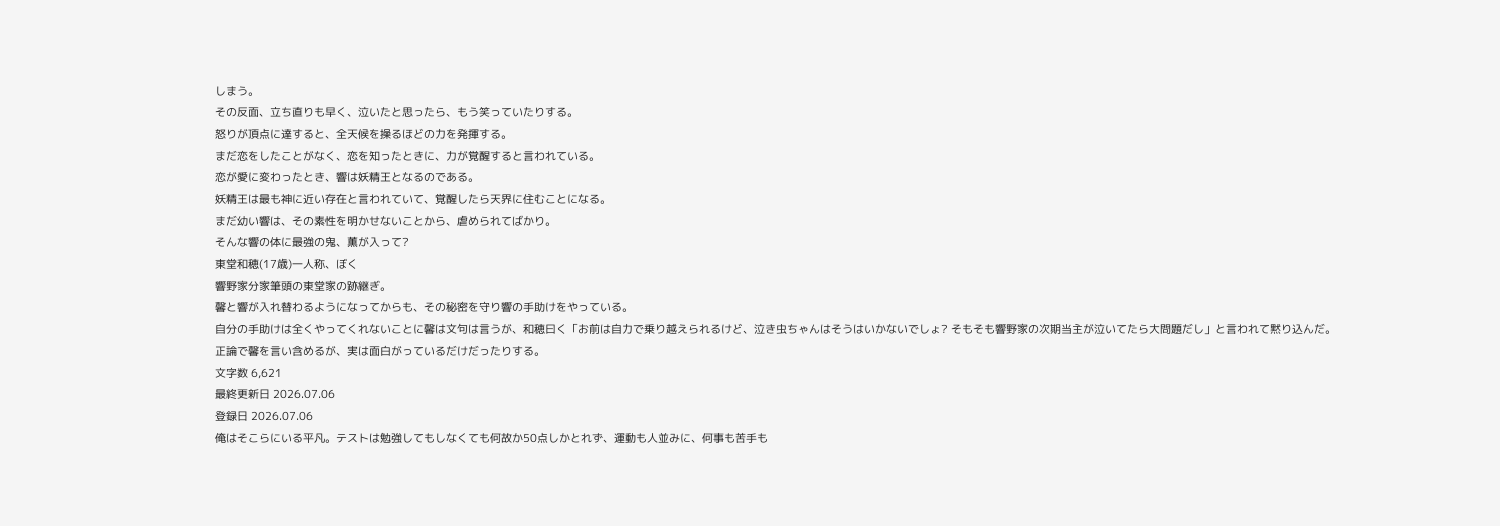しまう。
その反面、立ち直りも早く、泣いたと思ったら、もう笑っていたりする。
怒りが頂点に達すると、全天候を操るほどの力を発揮する。
まだ恋をしたことがなく、恋を知ったときに、力が覚醒すると言われている。
恋が愛に変わったとき、響は妖精王となるのである。
妖精王は最も神に近い存在と言われていて、覚醒したら天界に住むことになる。
まだ幼い響は、その素性を明かせないことから、虐められてばかり。
そんな響の体に最強の鬼、薫が入って?
東堂和穂(17歳)一人称、ぼく
響野家分家筆頭の東堂家の跡継ぎ。
馨と響が入れ替わるようになってからも、その秘密を守り響の手助けをやっている。
自分の手助けは全くやってくれないことに馨は文句は言うが、和穂曰く「お前は自力で乗り越えられるけど、泣き虫ちゃんはそうはいかないでしょ? そもそも響野家の次期当主が泣いてたら大問題だし」と言われて黙り込んだ。
正論で馨を言い含めるが、実は面白がっているだけだったりする。
文字数 6,621
最終更新日 2026.07.06
登録日 2026.07.06
俺はそこらにいる平凡。テストは勉強してもしなくても何故か50点しかとれず、運動も人並みに、何事も苦手も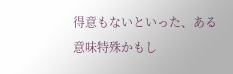得意もないといった、ある意味特殊かもし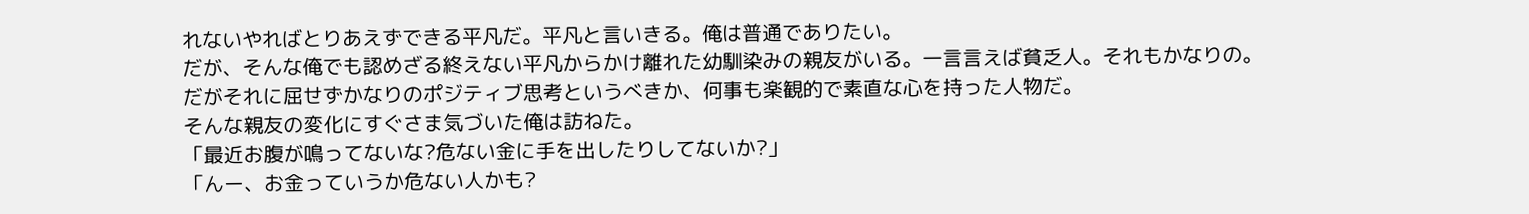れないやればとりあえずできる平凡だ。平凡と言いきる。俺は普通でありたい。
だが、そんな俺でも認めざる終えない平凡からかけ離れた幼馴染みの親友がいる。一言言えば貧乏人。それもかなりの。だがそれに屈せずかなりのポジティブ思考というべきか、何事も楽観的で素直な心を持った人物だ。
そんな親友の変化にすぐさま気づいた俺は訪ねた。
「最近お腹が鳴ってないな?危ない金に手を出したりしてないか?」
「んー、お金っていうか危ない人かも?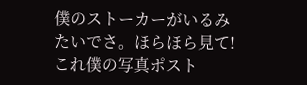僕のストーカーがいるみたいでさ。ほらほら見て!これ僕の写真ポスト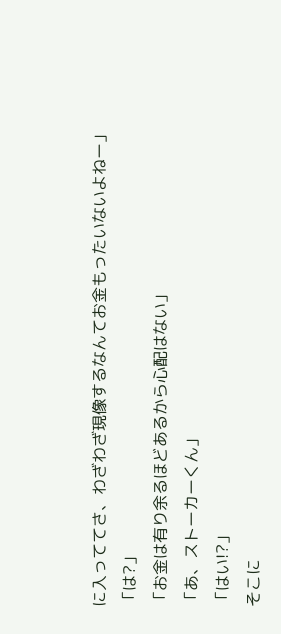に入っててさ、わざわざ現像するなんてお金もったいないよねー」
「は?」
「お金は有り余るほどあるから心配はない」
「あ、ストーカーくん」
「はい!?」
そこに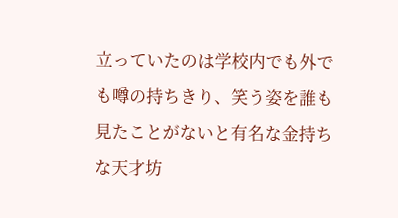立っていたのは学校内でも外でも噂の持ちきり、笑う姿を誰も見たことがないと有名な金持ちな天才坊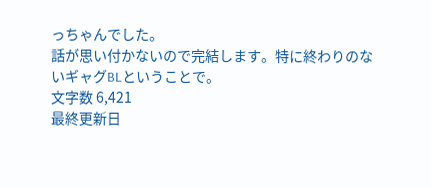っちゃんでした。
話が思い付かないので完結します。特に終わりのないギャグBLということで。
文字数 6,421
最終更新日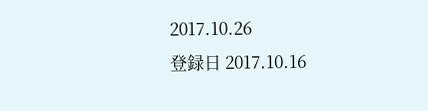2017.10.26
登録日 2017.10.16